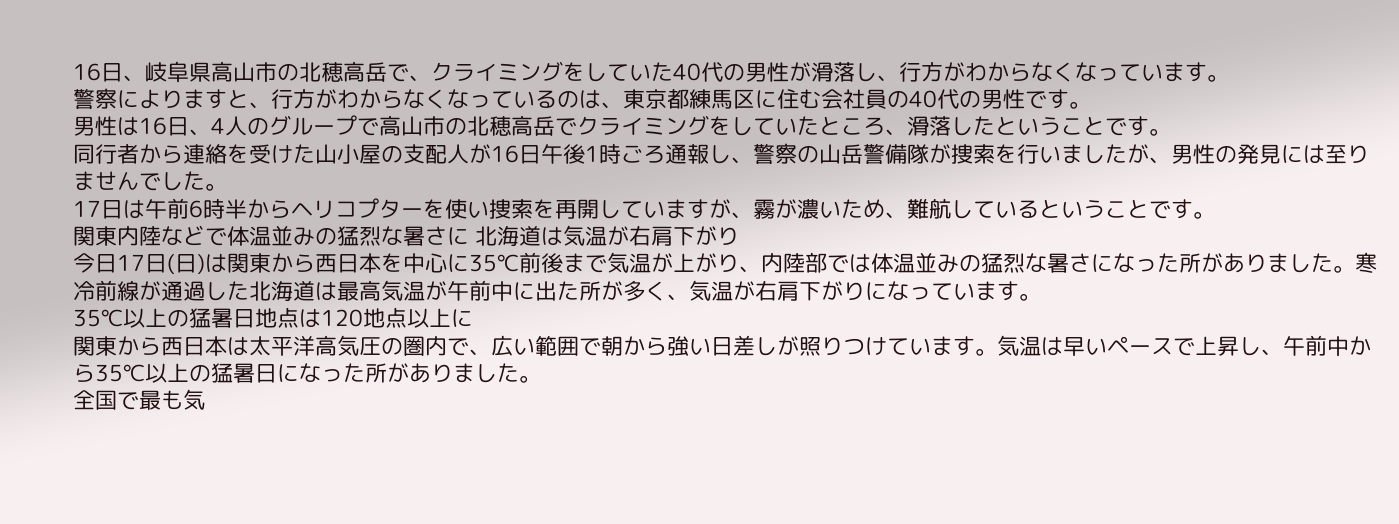16日、岐阜県高山市の北穂高岳で、クライミングをしていた40代の男性が滑落し、行方がわからなくなっています。
警察によりますと、行方がわからなくなっているのは、東京都練馬区に住む会社員の40代の男性です。
男性は16日、4人のグループで高山市の北穂高岳でクライミングをしていたところ、滑落したということです。
同行者から連絡を受けた山小屋の支配人が16日午後1時ごろ通報し、警察の山岳警備隊が捜索を行いましたが、男性の発見には至りませんでした。
17日は午前6時半からヘリコプターを使い捜索を再開していますが、霧が濃いため、難航しているということです。
関東内陸などで体温並みの猛烈な暑さに 北海道は気温が右肩下がり
今日17日(日)は関東から西日本を中心に35℃前後まで気温が上がり、内陸部では体温並みの猛烈な暑さになった所がありました。寒冷前線が通過した北海道は最高気温が午前中に出た所が多く、気温が右肩下がりになっています。
35℃以上の猛暑日地点は120地点以上に
関東から西日本は太平洋高気圧の圏内で、広い範囲で朝から強い日差しが照りつけています。気温は早いペースで上昇し、午前中から35℃以上の猛暑日になった所がありました。
全国で最も気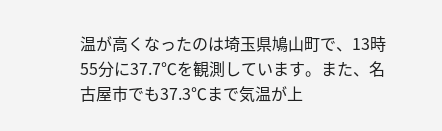温が高くなったのは埼玉県鳩山町で、13時55分に37.7℃を観測しています。また、名古屋市でも37.3℃まで気温が上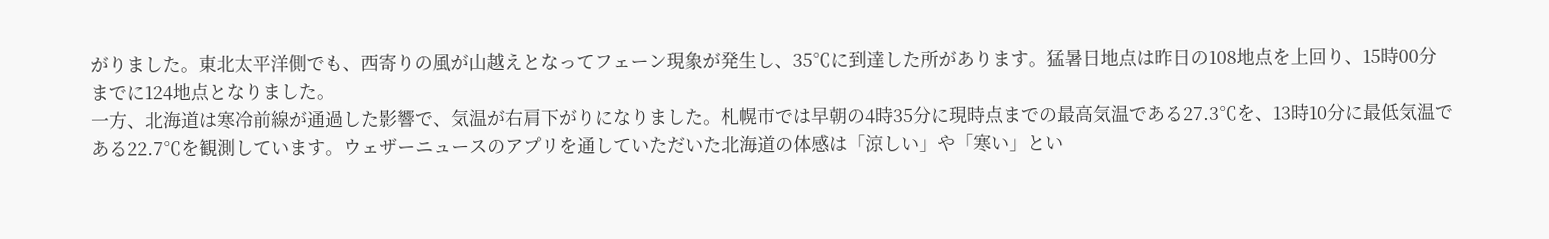がりました。東北太平洋側でも、西寄りの風が山越えとなってフェーン現象が発生し、35℃に到達した所があります。猛暑日地点は昨日の108地点を上回り、15時00分までに124地点となりました。
一方、北海道は寒冷前線が通過した影響で、気温が右肩下がりになりました。札幌市では早朝の4時35分に現時点までの最高気温である27.3℃を、13時10分に最低気温である22.7℃を観測しています。ウェザーニュースのアプリを通していただいた北海道の体感は「涼しい」や「寒い」とい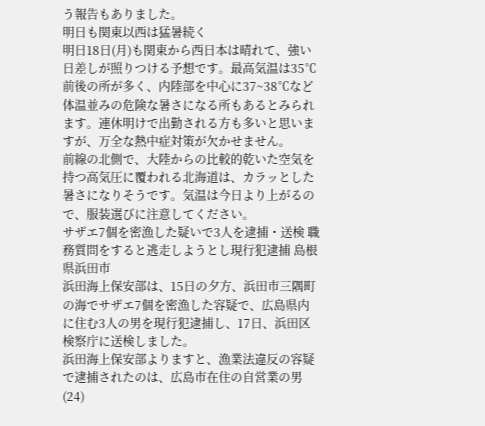う報告もありました。
明日も関東以西は猛暑続く
明日18日(月)も関東から西日本は晴れて、強い日差しが照りつける予想です。最高気温は35℃前後の所が多く、内陸部を中心に37~38℃など体温並みの危険な暑さになる所もあるとみられます。連休明けで出勤される方も多いと思いますが、万全な熱中症対策が欠かせません。
前線の北側で、大陸からの比較的乾いた空気を持つ高気圧に覆われる北海道は、カラッとした暑さになりそうです。気温は今日より上がるので、服装選びに注意してください。
サザエ7個を密漁した疑いで3人を逮捕・送検 職務質問をすると逃走しようとし現行犯逮捕 島根県浜田市
浜田海上保安部は、15日の夕方、浜田市三隅町の海でサザエ7個を密漁した容疑で、広島県内に住む3人の男を現行犯逮捕し、17日、浜田区検察庁に送検しました。
浜田海上保安部よりますと、漁業法違反の容疑で逮捕されたのは、広島市在住の自営業の男(24)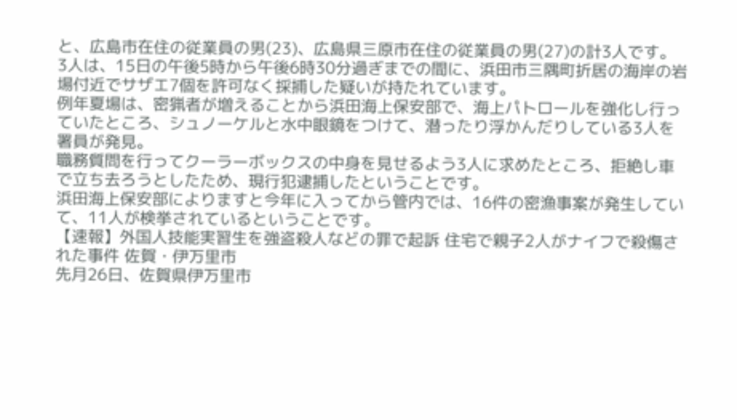と、広島市在住の従業員の男(23)、広島県三原市在住の従業員の男(27)の計3人です。
3人は、15日の午後5時から午後6時30分過ぎまでの間に、浜田市三隅町折居の海岸の岩場付近でサザエ7個を許可なく採捕した疑いが持たれています。
例年夏場は、密猟者が増えることから浜田海上保安部で、海上パトロールを強化し行っていたところ、シュノーケルと水中眼鏡をつけて、潜ったり浮かんだりしている3人を署員が発見。
職務質問を行ってクーラーボックスの中身を見せるよう3人に求めたところ、拒絶し車で立ち去ろうとしたため、現行犯逮捕したということです。
浜田海上保安部によりますと今年に入ってから管内では、16件の密漁事案が発生していて、11人が検挙されているということです。
【速報】外国人技能実習生を強盗殺人などの罪で起訴 住宅で親子2人がナイフで殺傷された事件 佐賀・伊万里市
先月26日、佐賀県伊万里市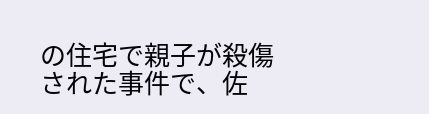の住宅で親子が殺傷された事件で、佐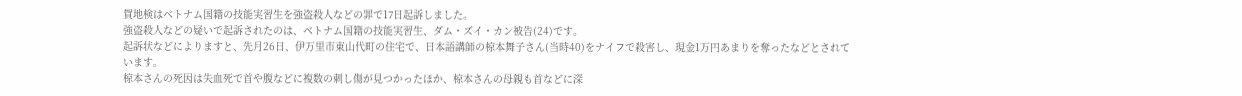賀地検はベトナム国籍の技能実習生を強盗殺人などの罪で17日起訴しました。
強盗殺人などの疑いで起訴されたのは、ベトナム国籍の技能実習生、ダム・ズイ・カン被告(24)です。
起訴状などによりますと、先月26日、伊万里市東山代町の住宅で、日本語講師の椋本舞子さん(当時40)をナイフで殺害し、現金1万円あまりを奪ったなどとされています。
椋本さんの死因は失血死で首や腹などに複数の刺し傷が見つかったほか、椋本さんの母親も首などに深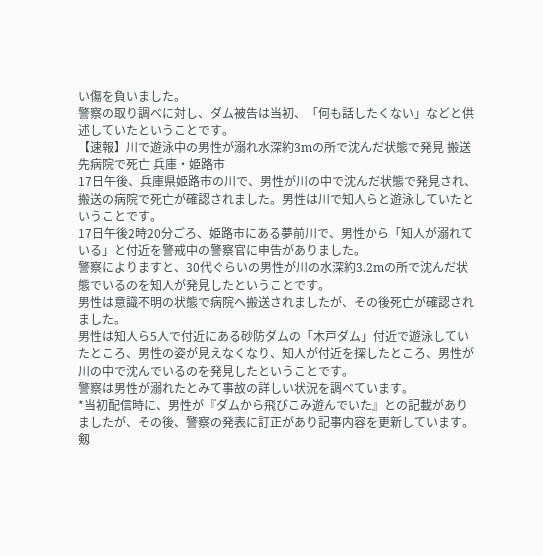い傷を負いました。
警察の取り調べに対し、ダム被告は当初、「何も話したくない」などと供述していたということです。
【速報】川で遊泳中の男性が溺れ水深約3mの所で沈んだ状態で発見 搬送先病院で死亡 兵庫・姫路市
17日午後、兵庫県姫路市の川で、男性が川の中で沈んだ状態で発見され、搬送の病院で死亡が確認されました。男性は川で知人らと遊泳していたということです。
17日午後2時20分ごろ、姫路市にある夢前川で、男性から「知人が溺れている」と付近を警戒中の警察官に申告がありました。
警察によりますと、30代ぐらいの男性が川の水深約3.2mの所で沈んだ状態でいるのを知人が発見したということです。
男性は意識不明の状態で病院へ搬送されましたが、その後死亡が確認されました。
男性は知人ら5人で付近にある砂防ダムの「木戸ダム」付近で遊泳していたところ、男性の姿が見えなくなり、知人が付近を探したところ、男性が川の中で沈んでいるのを発見したということです。
警察は男性が溺れたとみて事故の詳しい状況を調べています。
*当初配信時に、男性が『ダムから飛びこみ遊んでいた』との記載がありましたが、その後、警察の発表に訂正があり記事内容を更新しています。
剱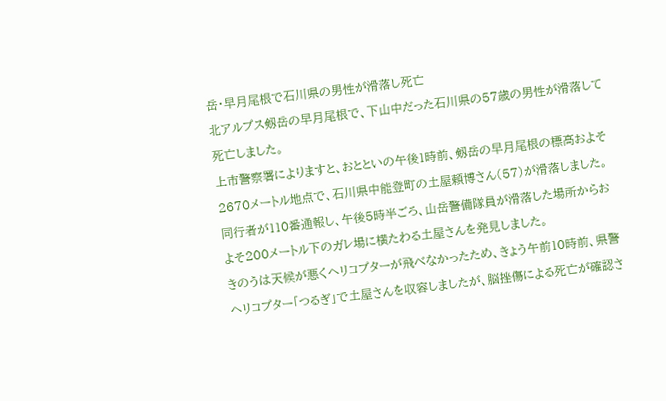岳・早月尾根で石川県の男性が滑落し死亡
北アルプス剱岳の早月尾根で、下山中だった石川県の57歳の男性が滑落して死亡しました。
上市警察署によりますと、おとといの午後1時前、剱岳の早月尾根の標高およそ2670メートル地点で、石川県中能登町の土屋頼博さん(57)が滑落しました。
同行者が110番通報し、午後5時半ごろ、山岳警備隊員が滑落した場所からおよそ200メートル下のガレ場に横たわる土屋さんを発見しました。
きのうは天候が悪くヘリコプターが飛べなかったため、きょう午前10時前、県警ヘリコプター「つるぎ」で土屋さんを収容しましたが、脳挫傷による死亡が確認さ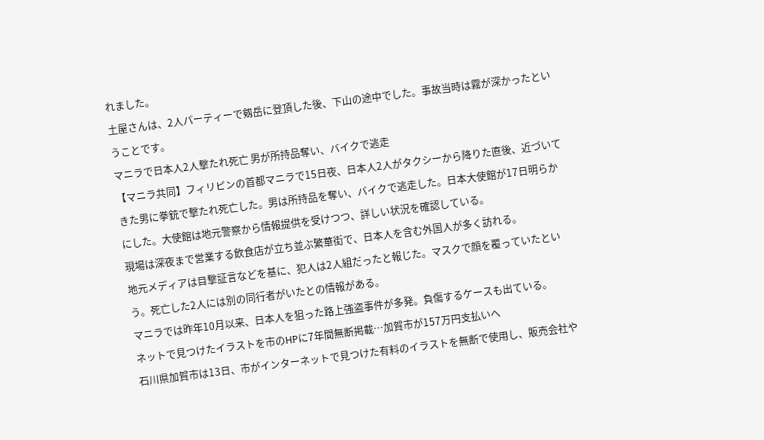れました。
土屋さんは、2人パーティーで剱岳に登頂した後、下山の途中でした。事故当時は霧が深かったということです。
マニラで日本人2人撃たれ死亡 男が所持品奪い、バイクで逃走
【マニラ共同】フィリピンの首都マニラで15日夜、日本人2人がタクシーから降りた直後、近づいてきた男に拳銃で撃たれ死亡した。男は所持品を奪い、バイクで逃走した。日本大使館が17日明らかにした。大使館は地元警察から情報提供を受けつつ、詳しい状況を確認している。
現場は深夜まで営業する飲食店が立ち並ぶ繁華街で、日本人を含む外国人が多く訪れる。
地元メディアは目撃証言などを基に、犯人は2人組だったと報じた。マスクで顔を覆っていたという。死亡した2人には別の同行者がいたとの情報がある。
マニラでは昨年10月以来、日本人を狙った路上強盗事件が多発。負傷するケースも出ている。
ネットで見つけたイラストを市のHPに7年間無断掲載…加賀市が157万円支払いへ
石川県加賀市は13日、市がインターネットで見つけた有料のイラストを無断で使用し、販売会社や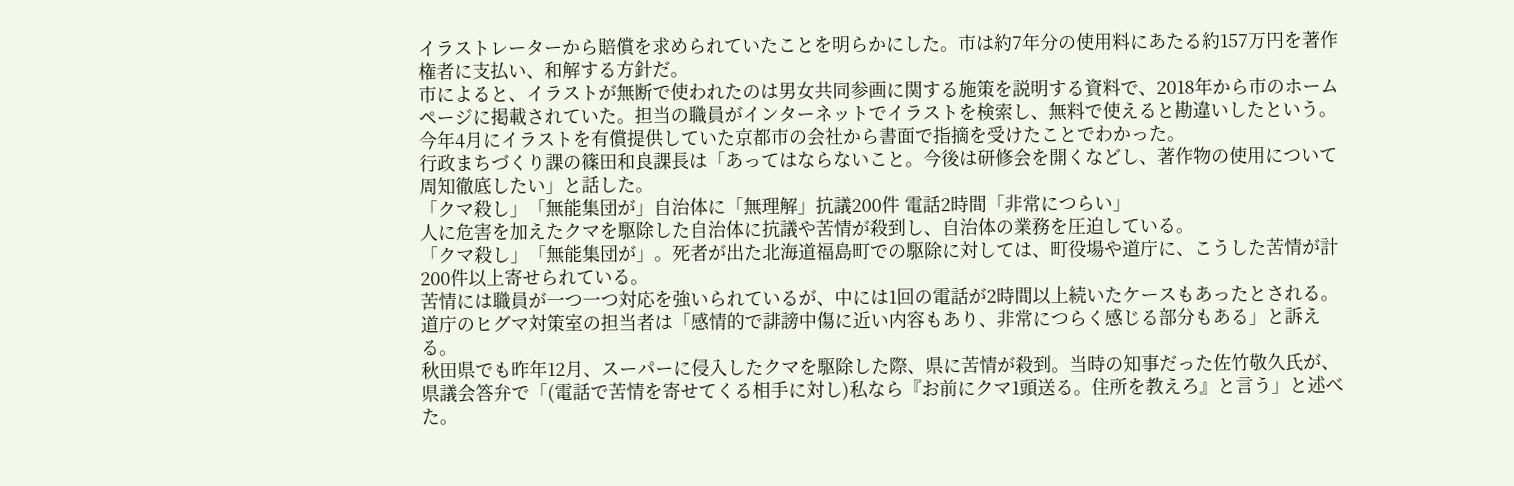イラストレーターから賠償を求められていたことを明らかにした。市は約7年分の使用料にあたる約157万円を著作権者に支払い、和解する方針だ。
市によると、イラストが無断で使われたのは男女共同参画に関する施策を説明する資料で、2018年から市のホームページに掲載されていた。担当の職員がインターネットでイラストを検索し、無料で使えると勘違いしたという。今年4月にイラストを有償提供していた京都市の会社から書面で指摘を受けたことでわかった。
行政まちづくり課の篠田和良課長は「あってはならないこと。今後は研修会を開くなどし、著作物の使用について周知徹底したい」と話した。
「クマ殺し」「無能集団が」自治体に「無理解」抗議200件 電話2時間「非常につらい」
人に危害を加えたクマを駆除した自治体に抗議や苦情が殺到し、自治体の業務を圧迫している。
「クマ殺し」「無能集団が」。死者が出た北海道福島町での駆除に対しては、町役場や道庁に、こうした苦情が計200件以上寄せられている。
苦情には職員が一つ一つ対応を強いられているが、中には1回の電話が2時間以上続いたケースもあったとされる。道庁のヒグマ対策室の担当者は「感情的で誹謗中傷に近い内容もあり、非常につらく感じる部分もある」と訴える。
秋田県でも昨年12月、スーパーに侵入したクマを駆除した際、県に苦情が殺到。当時の知事だった佐竹敬久氏が、県議会答弁で「(電話で苦情を寄せてくる相手に対し)私なら『お前にクマ1頭送る。住所を教えろ』と言う」と述べた。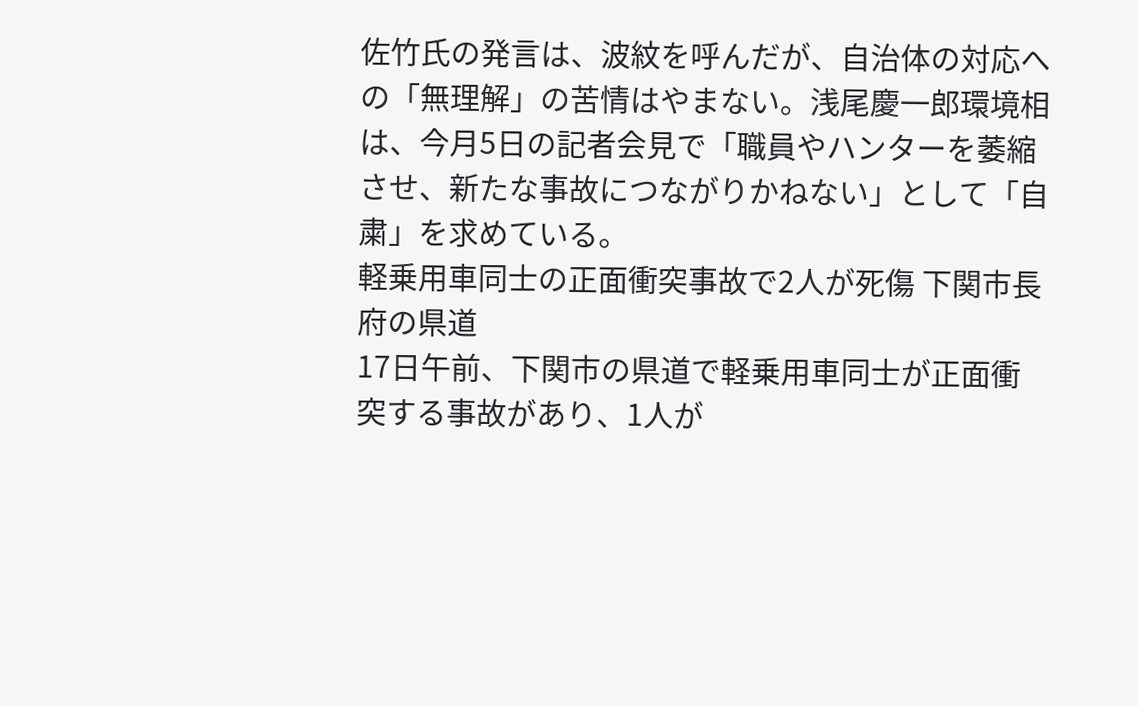佐竹氏の発言は、波紋を呼んだが、自治体の対応への「無理解」の苦情はやまない。浅尾慶一郎環境相は、今月5日の記者会見で「職員やハンターを萎縮させ、新たな事故につながりかねない」として「自粛」を求めている。
軽乗用車同士の正面衝突事故で2人が死傷 下関市長府の県道
17日午前、下関市の県道で軽乗用車同士が正面衝突する事故があり、1人が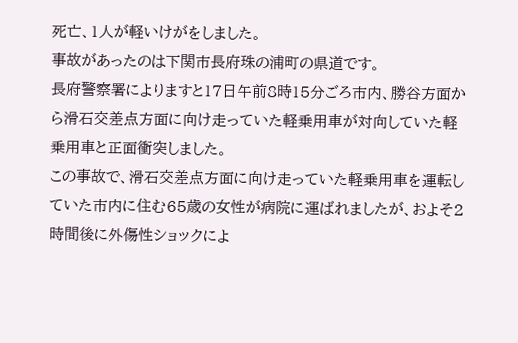死亡、1人が軽いけがをしました。
事故があったのは下関市長府珠の浦町の県道です。
長府警察署によりますと17日午前8時15分ごろ市内、勝谷方面から滑石交差点方面に向け走っていた軽乗用車が対向していた軽乗用車と正面衝突しました。
この事故で、滑石交差点方面に向け走っていた軽乗用車を運転していた市内に住む65歳の女性が病院に運ばれましたが、およそ2時間後に外傷性ショックによ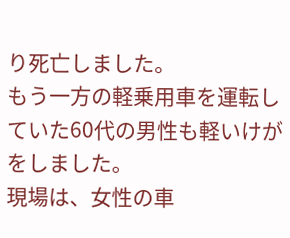り死亡しました。
もう一方の軽乗用車を運転していた60代の男性も軽いけがをしました。
現場は、女性の車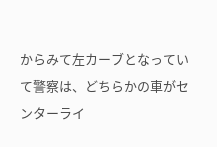からみて左カーブとなっていて警察は、どちらかの車がセンターライ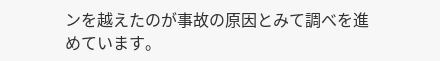ンを越えたのが事故の原因とみて調べを進めています。